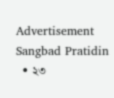Advertisement
Sangbad Pratidin
  • ২৩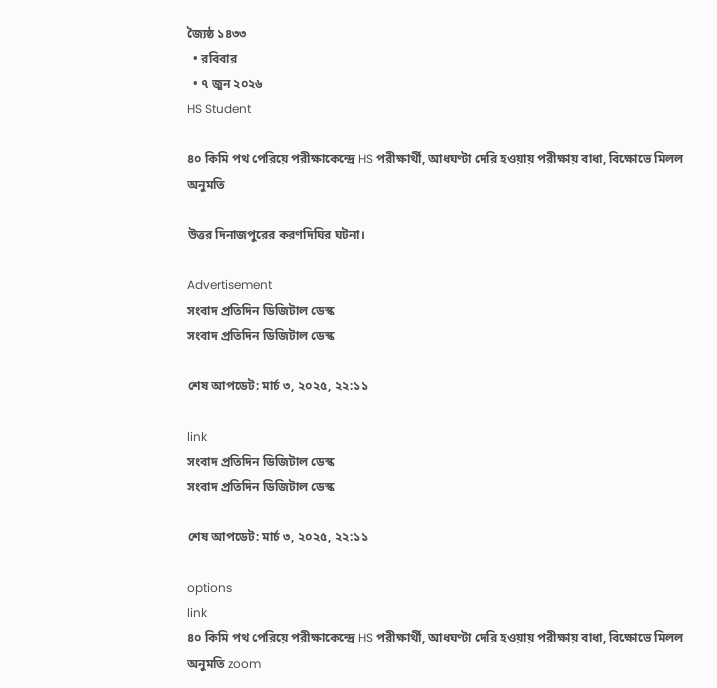জ্যৈষ্ঠ ১৪৩৩
  • রবিবার
  • ৭ জুন ২০২৬
HS Student

৪০ কিমি পথ পেরিয়ে পরীক্ষাকেন্দ্রে HS পরীক্ষার্থী, আধঘণ্টা দেরি হওয়ায় পরীক্ষায় বাধা, বিক্ষোভে মিলল অনুমতি

উত্তর দিনাজপুরের করণদিঘির ঘটনা।

Advertisement
সংবাদ প্রতিদিন ডিজিটাল ডেস্ক
সংবাদ প্রতিদিন ডিজিটাল ডেস্ক

শেষ আপডেট: মার্চ ৩, ২০২৫, ২২:১১

link
সংবাদ প্রতিদিন ডিজিটাল ডেস্ক
সংবাদ প্রতিদিন ডিজিটাল ডেস্ক

শেষ আপডেট: মার্চ ৩, ২০২৫, ২২:১১

options
link
৪০ কিমি পথ পেরিয়ে পরীক্ষাকেন্দ্রে HS পরীক্ষার্থী, আধঘণ্টা দেরি হওয়ায় পরীক্ষায় বাধা, বিক্ষোভে মিলল অনুমতি zoom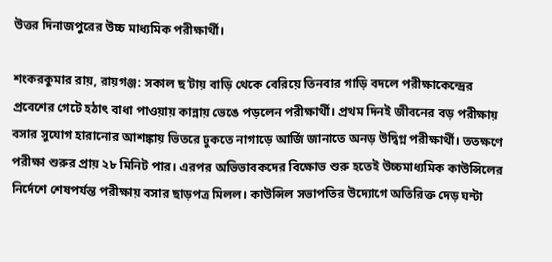উত্তর দিনাজপুরের উচ্চ মাধ্যমিক পরীক্ষার্থী।

শংকরকুমার রায়, রায়গঞ্জ: সকাল ছ’টায় বাড়ি থেকে বেরিয়ে তিনবার গাড়ি বদলে পরীক্ষাকেন্দ্রের প্রবেশের গেটে হঠাৎ বাধা পাওয়ায় কান্নায় ভেঙে পড়লেন পরীক্ষার্থী। প্রথম দিনই জীবনের বড় পরীক্ষায় বসার সুযোগ হারানোর আশঙ্কায় ভিতরে ঢুকতে নাগাড়ে আর্জি জানাতে অনড় উদ্বিগ্ন পরীক্ষার্থী। ততক্ষণে পরীক্ষা শুরুর প্রায় ২৮ মিনিট পার। এরপর অভিভাবকদের বিক্ষোভ শুরু হতেই উচ্চমাধ্যমিক কাউন্সিলের নির্দেশে শেষপর্যন্ত পরীক্ষায় বসার ছাড়পত্র মিলল। কাউন্সিল সভাপতির উদ্যোগে অতিরিক্ত দেড় ঘন্টা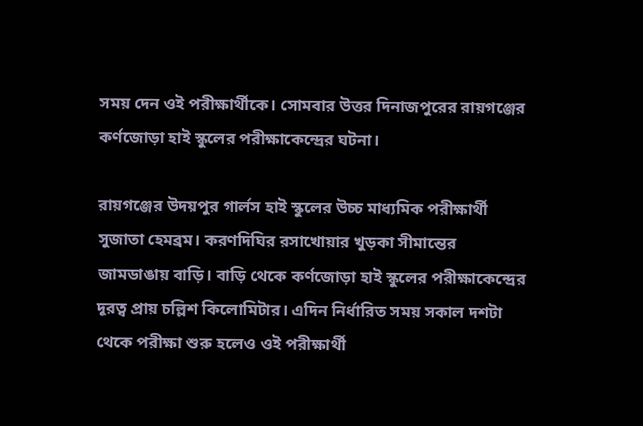সময় দেন ওই পরীক্ষার্থীকে। সোমবার উত্তর দিনাজপুরের রায়গঞ্জের কর্ণজোড়া হাই স্কুলের পরীক্ষাকেন্দ্রের ঘটনা।

রায়গঞ্জের উদয়পুর গার্লস হাই স্কুলের উচ্চ মাধ্যমিক পরীক্ষার্থী সুজাতা হেমব্রম। করণদিঘির রসাখোয়ার খুড়কা সীমান্তের জামডাঙায় বাড়ি। বাড়ি থেকে কর্ণজোড়া হাই স্কুলের পরীক্ষাকেন্দ্রের দূরত্ব প্রায় চল্লিশ কিলোমিটার। এদিন নির্ধারিত সময় সকাল দশটা থেকে পরীক্ষা শুরু হলেও ওই পরীক্ষার্থী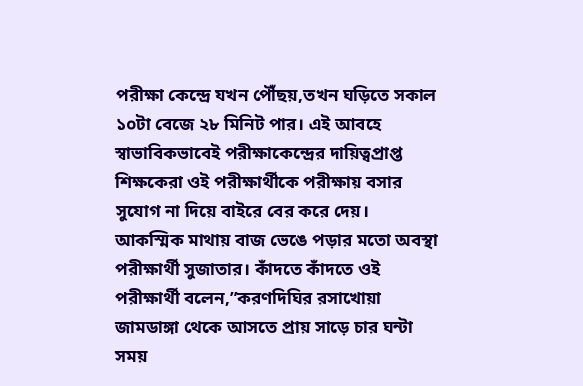পরীক্ষা কেন্দ্রে যখন পৌঁছয়,তখন ঘড়িতে সকাল ১০টা বেজে ২৮ মিনিট পার। এই আবহে স্বাভাবিকভাবেই পরীক্ষাকেন্দ্রের দায়িত্বপ্রাপ্ত শিক্ষকেরা ওই পরীক্ষার্থীকে পরীক্ষায় বসার সুযোগ না দিয়ে বাইরে বের করে দেয়। আকস্মিক মাথায় বাজ ভেঙে পড়ার মতো অবস্থা পরীক্ষার্থী সুজাতার। কাঁদতে কাঁদতে ওই পরীক্ষার্থী বলেন,”করণদিঘির রসাখোয়া জামডাঙ্গা থেকে আসতে প্রায় সাড়ে চার ঘন্টা সময়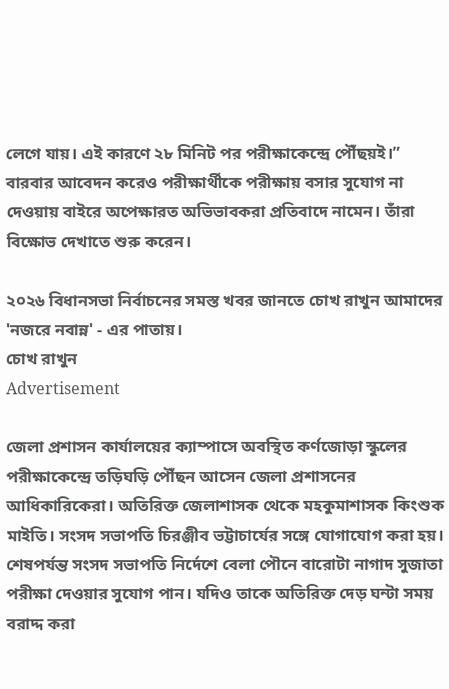লেগে যায়। এই কারণে ২৮ মিনিট পর পরীক্ষাকেন্দ্রে পৌঁছয়ই।” বারবার আবেদন করেও পরীক্ষার্থীকে পরীক্ষায় বসার সুযোগ না দেওয়ায় বাইরে অপেক্ষারত অভিভাবকরা প্রতিবাদে নামেন। তাঁরা বিক্ষোভ দেখাতে শুরু করেন।

২০২৬ বিধানসভা নির্বাচনের সমস্ত খবর জানতে চোখ রাখুন আমাদের 'নজরে নবান্ন' - এর পাতায়।
চোখ রাখুন
Advertisement

জেলা প্রশাসন কার্যালয়ের ক্যাম্পাসে অবস্থিত কর্ণজোড়া স্কুলের পরীক্ষাকেন্দ্রে তড়িঘড়ি পৌঁছন আসেন জেলা প্রশাসনের আধিকারিকেরা। অতিরিক্ত জেলাশাসক থেকে মহকুমাশাসক কিংশুক মাইতি। সংসদ সভাপতি চিরঞ্জীব ভট্টাচার্যের সঙ্গে যোগাযোগ করা হয়। শেষপর্যন্ত সংসদ সভাপতি নির্দেশে বেলা পৌনে বারোটা নাগাদ সুজাতা পরীক্ষা দেওয়ার সুযোগ পান। যদিও তাকে অতিরিক্ত দেড় ঘন্টা সময় বরাদ্দ করা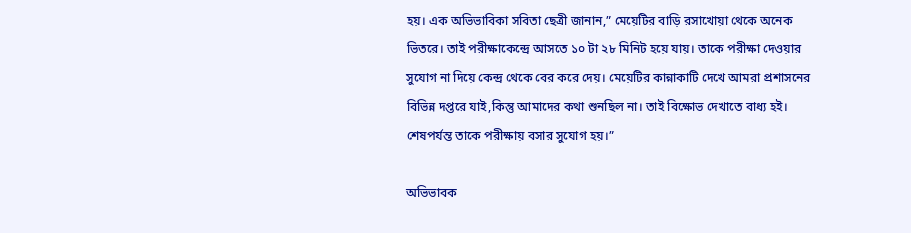হয়। এক অভিভাবিকা সবিতা ছেত্রী জানান,” মেয়েটির বাড়ি রসাখোয়া থেকে অনেক ভিতরে। তাই পরীক্ষাকেন্দ্রে আসতে ১০ টা ২৮ মিনিট হয়ে যায়। তাকে পরীক্ষা দেওয়ার সুযোগ না দিয়ে কেন্দ্র থেকে বের করে দেয়। মেয়েটির কান্নাকাটি দেখে আমরা প্রশাসনের বিভিন্ন দপ্তরে যাই,কিন্তু আমাদের কথা শুনছিল না। তাই বিক্ষোভ দেখাতে বাধ্য হই। শেষপর্যন্ত তাকে পরীক্ষায় বসার সুযোগ হয়।”

অভিভাবক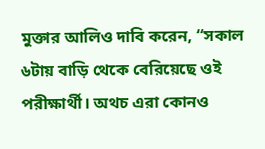মুক্তার আলিও দাবি করেন, “সকাল ৬টায় বাড়ি থেকে বেরিয়েছে ওই পরীক্ষার্থী। অথচ এরা কোনও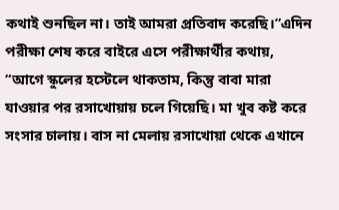কথাই শুনছিল না। তাই আমরা প্রতিবাদ করেছি।”এদিন পরীক্ষা শেষ করে বাইরে এসে পরীক্ষার্থীর কথায়, “আগে স্কুলের হস্টেলে থাকতাম, কিন্তু বাবা মারা যাওয়ার পর রসাখোয়ায় চলে গিয়েছি। মা খুব কষ্ট করে সংসার চালায়। বাস না মেলায় রসাখোয়া থেকে এখানে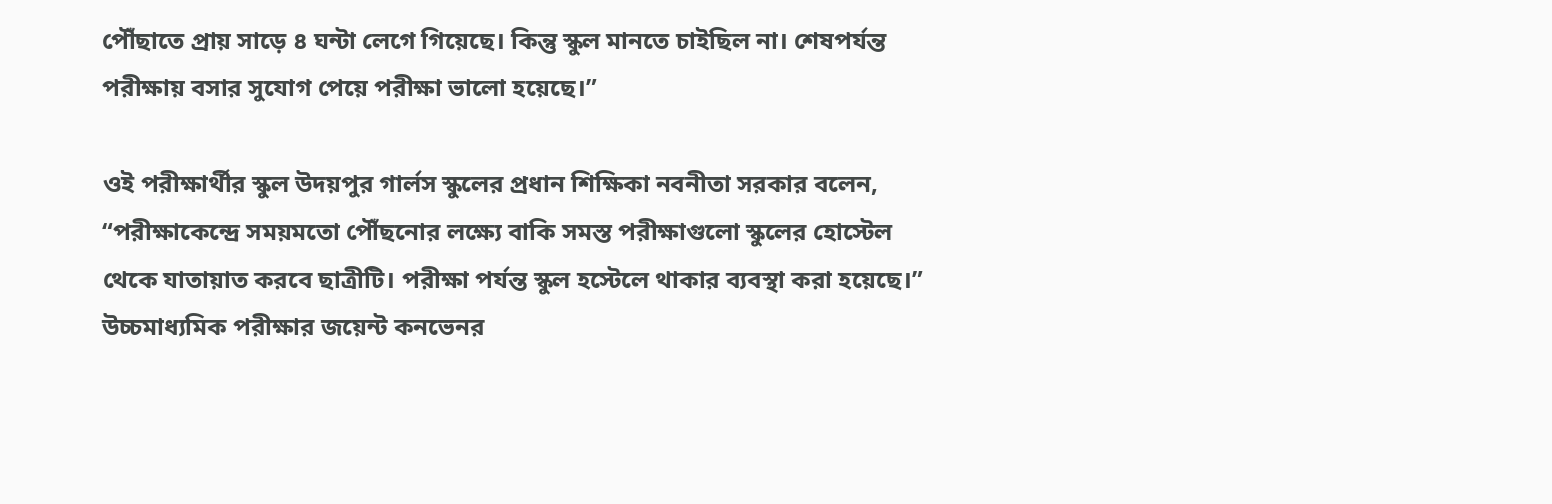পৌঁছাতে প্রায় সাড়ে ৪ ঘন্টা লেগে গিয়েছে। কিন্তু স্কুল মানতে চাইছিল না। শেষপর্যন্ত পরীক্ষায় বসার সুযোগ পেয়ে পরীক্ষা ভালো হয়েছে।”

ওই পরীক্ষার্থীর স্কুল উদয়পুর গার্লস স্কুলের প্রধান শিক্ষিকা নবনীতা সরকার বলেন, “পরীক্ষাকেন্দ্রে সময়মতো পৌঁছনোর লক্ষ্যে বাকি সমস্ত পরীক্ষাগুলো স্কুলের হোস্টেল থেকে যাতায়াত করবে ছাত্রীটি। পরীক্ষা পর্যন্ত স্কুল হস্টেলে থাকার ব্যবস্থা করা হয়েছে।” উচ্চমাধ্যমিক পরীক্ষার জয়েন্ট কনভেনর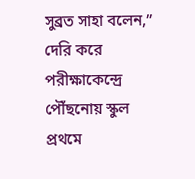সুব্রত সাহা বলেন,” দেরি করে পরীক্ষাকেন্দ্রে পৌঁছনোয় স্কুল প্রথমে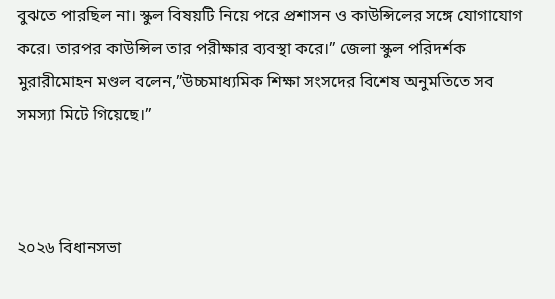বুঝতে পারছিল না। স্কুল বিষয়টি নিয়ে পরে প্রশাসন ও কাউন্সিলের সঙ্গে যোগাযোগ করে। তারপর কাউন্সিল তার পরীক্ষার ব্যবস্থা করে।” জেলা স্কুল পরিদর্শক মুরারীমোহন মণ্ডল বলেন,”উচ্চমাধ্যমিক শিক্ষা সংসদের বিশেষ অনুমতিতে সব সমস্যা মিটে গিয়েছে।”



২০২৬ বিধানসভা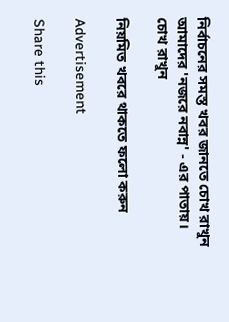নির্বাচনের সমস্ত খবর জানতে চোখ রাখুন আমাদের 'নজরে নবান্ন' - এর পাতায়।
চোখ রাখুন

নিয়মিত খবরে থাকতে ফলো করুন

Advertisement

Share this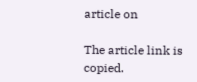article on

The article link is copied.